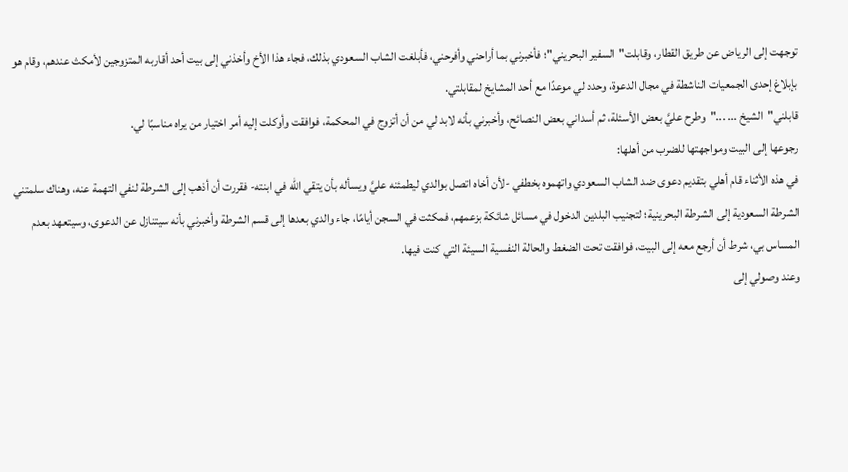توجهت إلى الرياض عن طريق القطار، وقابلت"السفير البحريني"؛ فأخبرني بما أراحني وأفرحني، فأبلغت الشاب السعودي بذلك، فجاء هذا الأخ وأخذني إلى بيت أحد أقاربه المتزوجين لأمكث عندهم، وقام هو بإبلاغ إحدى الجمعيات الناشطة في مجال الدعوة، وحدد لي موعدًا مع أحد المشايخ لمقابلتي.
قابلني"الشيخ ... ..."وطرح عليَّ بعض الأسئلة، ثم أسداني بعض النصائح، وأخبرني بأنه لابد لي من أن أتزوج في المحكمة، فوافقت وأوكلت إليه أمر اختيار من يراه مناسبًا لي.
رجوعها إلى البيت ومواجهتها للضرب من أهلها:
في هذه الأثناء قام أهلي بتقديم دعوى ضد الشاب السعودي واتهموه بخطفي -لأن أخاه اتصل بوالدي ليطمئنه عليَّ ويسأله بأن يتقي الله في ابنته- فقررت أن أذهب إلى الشرطة لنفي التهمة عنه، وهناك سلمتني الشرطة السعودية إلى الشرطة البحرينية؛ لتجنيب البلدين الدخول في مسائل شائكة بزعمهم، فمكثت في السجن أيامًا، جاء والدي بعدها إلى قسم الشرطة وأخبرني بأنه سيتنازل عن الدعوى، وسيتعهد بعدم المساس بي، شرط أن أرجع معه إلى البيت، فوافقت تحت الضغط والحالة النفسية السيئة التي كنت فيها.
وعند وصولي إلى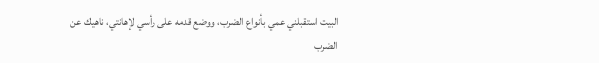البيت استقبلني عمي بأنواع الضرب، ووضع قدمه على رأسي لإهانتي، ناهيك عن الضرب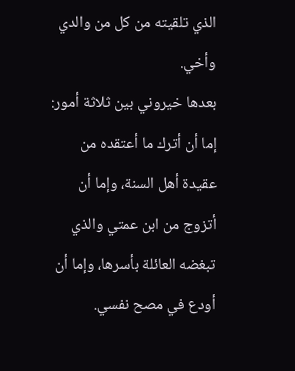الذي تلقيته من كل من والدي وأخي.
بعدها خيروني بين ثلاثة أمور: إما أن أترك ما أعتقده من عقيدة أهل السنة، وإما أن أتزوج من ابن عمتي والذي تبغضه العائلة بأسرها، وإما أن أودع في مصح نفسي.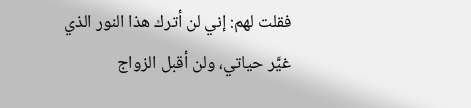فقلت لهم: إني لن أترك هذا النور الذي غيَّر حياتي، ولن أقبل الزواج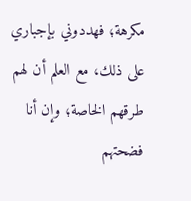مكرهة؛ فهددوني بإجباري على ذلك، مع العلم أن لهم طرقهم الخاصة؛ وإن أنا فضحتهم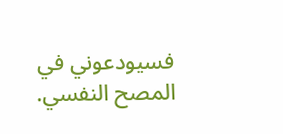فسيودعوني في المصح النفسي.